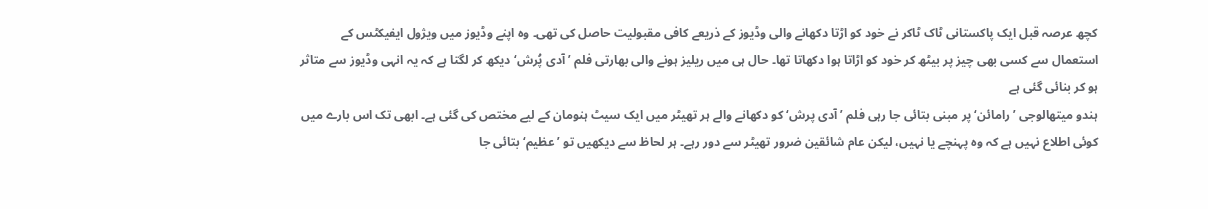کچھ عرصہ قبل ایک پاکستانی ٹاک ٹاکر نے خود کو اڑتا دکھانے والی وڈیوز کے ذریعے کافی مقبولیت حاصل کی تھی۔ وہ اپنے وڈیوز میں ویژول ایفیکٹس کے استعمال سے کسی بھی چیز پر بیٹھ کر خود کو اڑاتا ہوا دکھاتا تھا۔ حال ہی میں ریلیز ہونے والی بھارتی فلم ’آدی پُرش‘ دیکھ کر لگتا ہے کہ یہ انہی وڈیوز سے متاثر ہو کر بنائی گئی ہے
ہندو میتھالوجی ’رامائن‘ پر مبنی بتائی جا رہی فلم ’آدی پرش‘ کو دکھانے والے ہر تھیٹر میں ایک سیٹ ہنومان کے لیے مختص کی گئی ہے۔ ابھی تک اس بارے میں کوئی اطلاع نہیں ہے کہ وہ پہنچے یا نہیں، لیکن عام شائقین ضرور تھیٹر سے دور رہے۔ ہر لحاظ سے دیکھیں تو ’عظیم‘ بتائی جا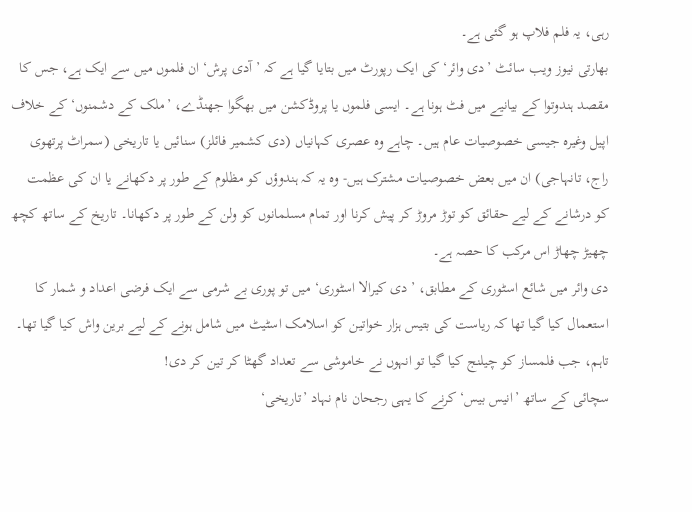رہی، یہ فلم فلاپ ہو گئی ہے۔
بھارتی نیوز ویب سائٹ ’دی وائر‘ کی ایک رپورٹ میں بتایا گیا ہے کہ ’آدی پرش‘ ان فلموں میں سے ایک ہے، جس کا مقصد ہندوتوا کے بیانیے میں فٹ ہونا ہے۔ ایسی فلموں یا پروڈکشن میں بھگوا جھنڈے، ’ملک کے دشمنوں‘ کے خلاف اپیل وغیرہ جیسی خصوصیات عام ہیں۔ چاہے وہ عصری کہانیاں (دی کشمیر فائلز) سنائیں یا تاریخی (سمراٹ پرتھوی راج، تانہاجی) ان میں بعض خصوصیات مشترک ہیں- وہ یہ کہ ہندوؤں کو مظلوم کے طور پر دکھانے یا ان کی عظمت کو درشانے کے لیے حقائق کو توڑ مروڑ کر پیش کرنا اور تمام مسلمانوں کو ولن کے طور پر دکھانا۔ تاریخ کے ساتھ کچھ چھیڑ چھاڑ اس مرکب کا حصہ ہے۔
دی وائر میں شائع اسٹوری کے مطابق، ’دی کیرالا اسٹوری‘ میں تو پوری بے شرمی سے ایک فرضی اعداد و شمار کا استعمال کیا گیا تھا کہ ریاست کی بتیس ہزار خواتین کو اسلامک اسٹیٹ میں شامل ہونے کے لیے برین واش کیا گیا تھا۔ تاہم، جب فلمساز کو چیلنج کیا گیا تو انہوں نے خاموشی سے تعداد گھٹا کر تین کر دی!
سچائی کے ساتھ ’انیس بیس‘ کرنے کا یہی رجحان نام نہاد ’تاریخی‘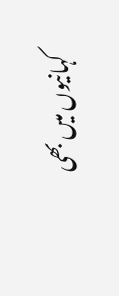کہانیوں میں بھی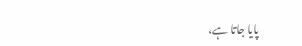پایا جاتا ہے،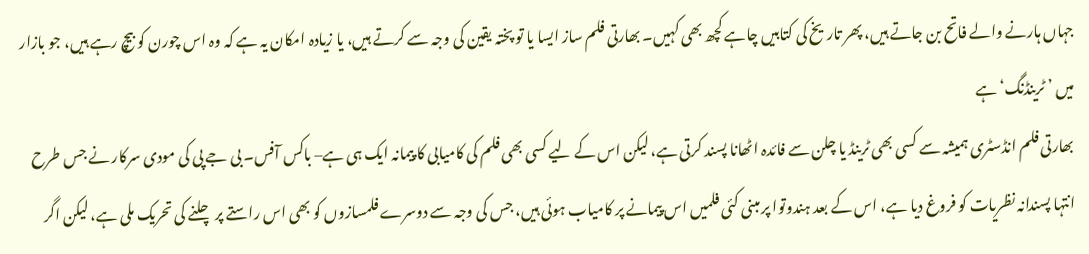جہاں ہارنے والے فاتح بن جاتے ہیں، پھر تاریخ کی کتابیں چاہے کچھ بھی کہیں۔ بھارتی فلم ساز ایسا یا تو پختہ یقین کی وجہ سے کرتے ہیں، یا زیادہ امکان یہ ہے کہ وہ اس چورن کو بیچ رہے ہیں، جو بازار میں ’ٹرینڈنگ‘ ہے
بھارتی فلم انڈسٹری ہمیشہ سے کسی بھی ٹرینڈ یا چلن سے فائدہ اٹھانا پسند کرتی ہے، لیکن اس کے لیے کسی بھی فلم کی کامیابی کا پیمانہ ایک ہی ہے– باکس آفس۔ بی جے پی کی مودی سرکار نے جس طرح انتہا پسندانہ نظریات کو فروغ دیا ہے، اس کے بعد ہندوتوا پر مبنی کئی فلمیں اس پیمانے پر کامیاب ہوئی ہیں، جس کی وجہ سے دوسرے فلمسازوں کو بھی اس راستے پر چلنے کی تحریک ملی ہے، لیکن اگر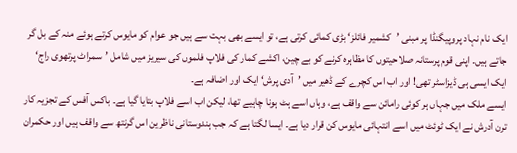ایک نام نہاد پروپیگنڈا پر مبنی ’کشمیر فائلز‘ بڑی کمائی کرتی ہے، تو ایسے بھی بہت سے ہیں جو عوام کو مایوس کرتے ہوئے منہ کے بل گر جاتے ہیں۔ اپنی قوم پرستانہ صلاحیتوں کا مظاہرہ کرنے کو بے چین، اکشے کمار کی فلاپ فلموں کی سیریز میں شامل ’سمراٹ پرتھوی راج‘ ایک ایسی ہی ڈیزاسٹر تھی! اور اب اس کچرے کے ڈھیر میں ’آدی پرش‘ ایک اور اضافہ ہے۔
ایسے ملک میں جہاں ہر کوئی رامائن سے واقف ہے، وہاں اسے ہٹ ہونا چاہیے تھا، لیکن اب اسے فلاپ بتایا گیا ہے۔ باکس آفس کے تجزیہ کار ترن آدرش نے ایک ٹوئٹ میں اسے انتہائی مایوس کن قرار دیا ہے۔ ایسا لگتا ہے کہ جب ہندوستانی ناظرین اس گرنتھ سے واقف ہیں اور حکمران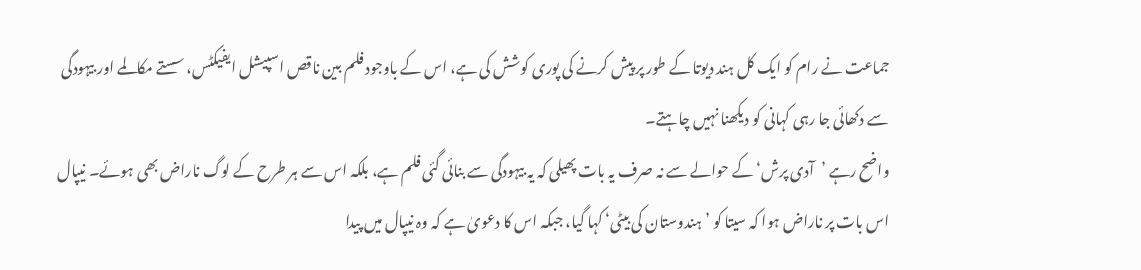جماعت نے رام کو ایک کل ہند دیوتا کے طور پر پیش کرنے کی پوری کوشش کی ہے، اس کے باوجود فلم بین ناقص اسپیشل ایفیکٹس، سستے مکالمے اور بیہودگی سے دکھائی جا رہی کہانی کو دیکھنا نہیں چاہتے۔
واضح رہے ’آدی پرش‘ کے حوالے سے نہ صرف یہ بات پھیلی کہ یہ بیہودگی سے بنائی گئی فلم ہے، بلکہ اس سے ہر طرح کے لوگ ناراض بھی ہوئے۔ نیپال اس بات پر ناراض ہوا کہ سیتا کو ’ہندوستان کی بیٹی‘ کہا گیا، جبکہ اس کا دعویٰ ہے کہ وہ نیپال میں پیدا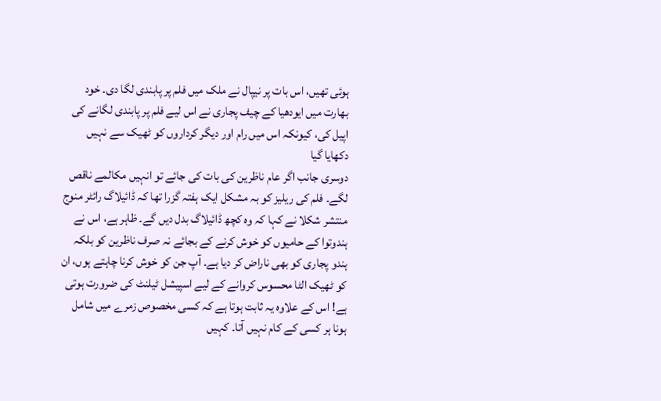ہوئی تھیں، اس بات پر نیپال نے ملک میں فلم پر پابندی لگا دی۔ خود بھارت میں ایودھیا کے چیف پجاری نے اس لیے فلم پر پابندی لگانے کی اپیل کی، کیونکہ اس میں رام اور دیگر کرداروں کو ٹھیک سے نہیں دکھایا گیا
دوسری جانب اگر عام ناظرین کی بات کی جائے تو انہیں مکالمے ناقص لگے۔ فلم کی ریلیز کو بہ مشکل ایک ہفتہ گزرا تھا کہ ڈائیلاگ رائٹر منوج منتشر شکلا نے کہا کہ وہ کچھ ڈائیلاگ بدل دیں گے۔ ظاہر ہے، اس نے ہندوتوا کے حامیوں کو خوش کرنے کے بجائے نہ صرف ناظرین کو بلکہ ہندو پجاری کو بھی ناراض کر دیا ہے۔ آپ جن کو خوش کرنا چاہتے ہوں، ان کو ٹھیک الٹا محسوس کروانے کے لیے اسپیشل ٹیلنٹ کی ضرورت ہوتی ہے! اس کے علاوہ یہ ثابت ہوتا ہے کہ کسی مخصوص زمرے میں شامل ہونا ہر کسی کے کام نہیں آتا۔ کہیں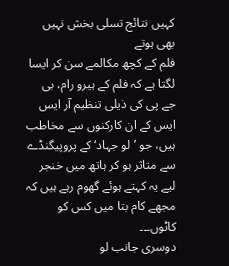کہیں نتائج تسلی بخش نہیں بھی ہوتے
فلم کے کچھ مکالمے سن کر ایسا لگتا ہے کہ فلم کے ہیرو رام، بی جے پی کی ذیلی تنظیم آر ایس ایس کے ان کارکنوں سے مخاطب ہیں، جو ’لو جہاد‘ کے پروپیگنڈے سے متاثر ہو کر ہاتھ میں خنجر لیے یہ کہتے ہوئے گھوم رہے ہیں کہ مجھے کام بتا میں کس کو کاٹوں۔۔۔
دوسری جانب لو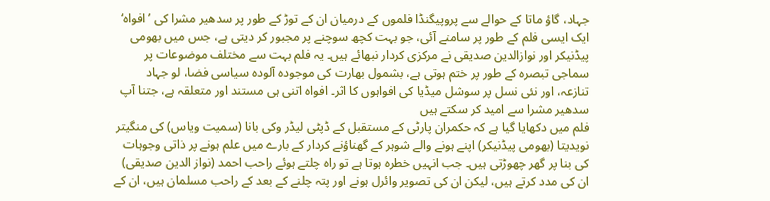جہاد، گاؤ ماتا کے حوالے سے پروپیگنڈا فلموں کے درمیان ان کے توڑ کے طور پر سدھیر مشرا کی ’افواہ‘ ایک ایسی فلم کے طور پر سامنے آئی، جو بہت کچھ سوچنے پر مجبور کر دیتی ہے، جس میں بھومی پیڈنیکر اور نوازالدین صدیقی نے مرکزی کردار نبھائے ہیں۔ یہ فلم بہت سے مختلف موضوعات پر سماجی تبصرہ کے طور پر ختم ہوتی ہے، بشمول بھارت کی موجودہ آلودہ سیاسی فضا، لو جہاد تنازعہ، اور نئی نسل پر سوشل میڈیا کی افواہوں کا اثر۔ افواہ اتنی ہی مستند اور متعلقہ ہے، جتنا آپ سدھیر مشرا سے امید کر سکتے ہیں
فلم میں دکھایا گیا ہے کہ حکمران پارٹی کے مستقبل کے ڈپٹی لیڈر وکی بانا (سمیت ویاس) کی منگیتر نویدیتا (بھومی پیڈنیکر) اپنے ہونے والے شوہر کے گھناؤنے کردار کے بارے میں علم ہونے پر ذاتی وجوہات کی بنا پر گھر چھوڑتی ہیں۔ جب انہیں خطرہ ہوتا ہے تو راہ چلتے ہوئے راحب احمد (نواز الدین صدیقی) ان کی مدد کرتے ہیں، لیکن ان کی تصویر وائرل ہونے اور پتہ چلنے کے بعد کے راحب مسلمان ہیں، ان کے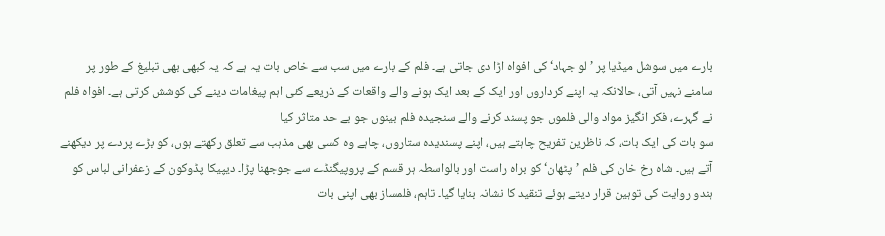بارے میں سوشل میڈیا پر ’لو جہاد‘ کی افواہ اڑا دی جاتی ہے۔ فلم کے بارے میں سب سے خاص بات یہ ہے کہ یہ کبھی بھی تبلیغ کے طور پر سامنے نہیں آتی، حالانکہ یہ اپنے کرداروں اور ایک کے بعد ایک ہونے والے واقعات کے ذریعے کئی اہم پیغامات دینے کی کوشش کرتی ہے۔ افواہ فلم نے گہرے، فکر انگیز مواد والی فلموں جو پسند کرنے والے سنجیدہ فلم بینوں جو بے حد متاثر کیا
سو بات کی ایک بات، کہ ناظرین تفریح چاہتے ہیں، اپنے پسندیدہ ستاروں، چاہے وہ کسی بھی مذہب سے تعلق رکھتے ہوں، کو بڑے پردے پر دیکھنے آتے ہیں۔ شاہ رخ خان کی فلم ’پٹھان‘ کو براہ راست اور بالواسطہ ہر قسم کے پروپیگنڈے سے جوجھنا پڑا۔ دیپیکا پڈوکون کے زعفرانی لباس کو ہندو روایت کی توہین قرار دیتے ہوئے تنقید کا نشانہ بنایا گیا۔ تاہم، فلمساز بھی اپنی بات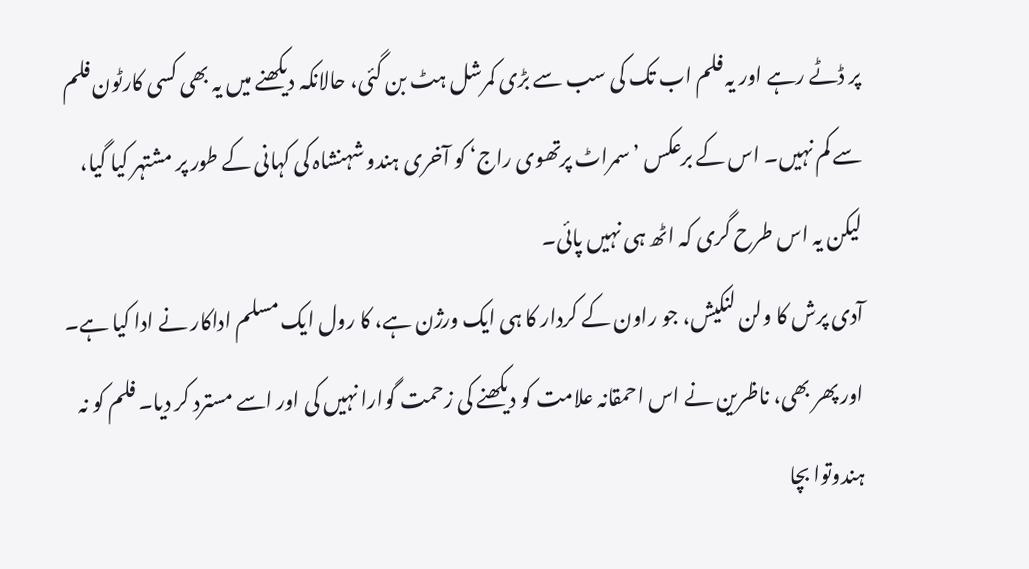پر ڈٹے رہے اور یہ فلم اب تک کی سب سے بڑی کمرشل ہٹ بن گئی، حالانکہ دیکھنے میں یہ بھی کسی کارٹون فلم سے کم نہیں۔ اس کے برعکس ’سمراٹ پرتھوی راج‘ کو آخری ہندو شہنشاہ کی کہانی کے طور پر مشتہر کیا گیا، لیکن یہ اس طرح گری کہ اٹھ ہی نہیں پائی۔
آدی پرش کا ولن لنکیش، جو راون کے کردار کا ہی ایک ورژن ہے، کا رول ایک مسلم اداکار نے ادا کیا ہے۔ اور پھر بھی، ناظرین نے اس احمقانہ علامت کو دیکھنے کی زحمت گوارا نہیں کی اور اسے مسترد کر دیا۔ فلم کو نہ ہندوتوا بچا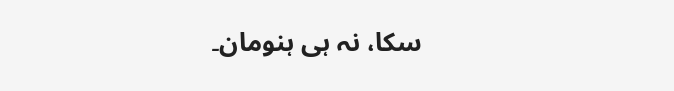سکا، نہ ہی ہنومان۔